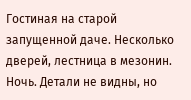Гостиная на старой запущенной даче. Несколько дверей, лестница в мезонин. Ночь. Детали не видны, но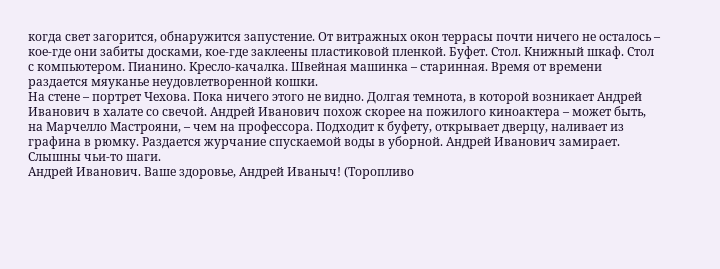когда свет загорится, обнаружится запустение. От витражных окон террасы почти ничего не осталось – кое-где они забиты досками, кое-где заклеены пластиковой пленкой. Буфет. Стол. Книжный шкаф. Стол с компьютером. Пианино. Кресло-качалка. Швейная машинка – старинная. Время от времени раздается мяуканье неудовлетворенной кошки.
На стене – портрет Чехова. Пока ничего этого не видно. Долгая темнота, в которой возникает Андрей Иванович в халате со свечой. Андрей Иванович похож скорее на пожилого киноактера – может быть, на Марчелло Мастрояни, – чем на профессора. Подходит к буфету, открывает дверцу, наливает из графина в рюмку. Раздается журчание спускаемой воды в уборной. Андрей Иванович замирает. Слышны чьи-то шаги.
Андрей Иванович. Ваше здоровье, Андрей Иваныч! (Торопливо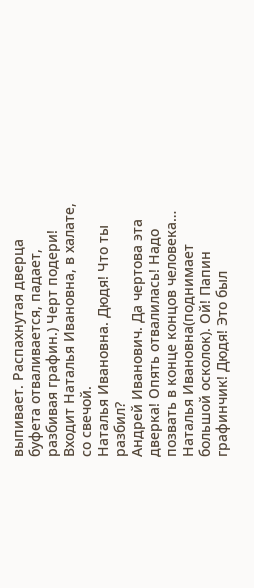выпивает. Распахнутая дверца буфета отваливается, падает, разбивая графин.) Черт подери!
Входит Наталья Ивановна, в халате, со свечой.
Наталья Ивановна. Дюдя! Что ты разбил?
Андрей Иванович. Да чертова эта дверка! Опять отвалилась! Надо позвать в конце концов человека…
Наталья Ивановна(поднимает большой осколок). Ой! Папин графинчик! Дюдя! Это был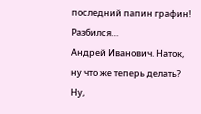последний папин графин! Разбился…
Андрей Иванович. Наток, ну что же теперь делать? Ну,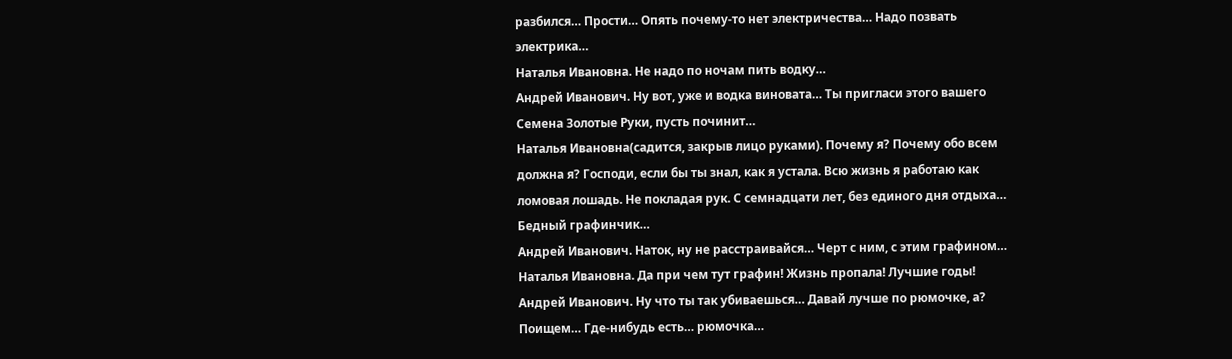разбился… Прости… Опять почему-то нет электричества… Надо позвать электрика…
Наталья Ивановна. Не надо по ночам пить водку…
Андрей Иванович. Ну вот, уже и водка виновата… Ты пригласи этого вашего Семена Золотые Руки, пусть починит…
Наталья Ивановна(садится, закрыв лицо руками). Почему я? Почему обо всем должна я? Господи, если бы ты знал, как я устала. Всю жизнь я работаю как ломовая лошадь. Не покладая рук. С семнадцати лет, без единого дня отдыха… Бедный графинчик…
Андрей Иванович. Наток, ну не расстраивайся… Черт с ним, с этим графином…
Наталья Ивановна. Да при чем тут графин! Жизнь пропала! Лучшие годы!
Андрей Иванович. Ну что ты так убиваешься… Давай лучше по рюмочке, а? Поищем… Где-нибудь есть… рюмочка…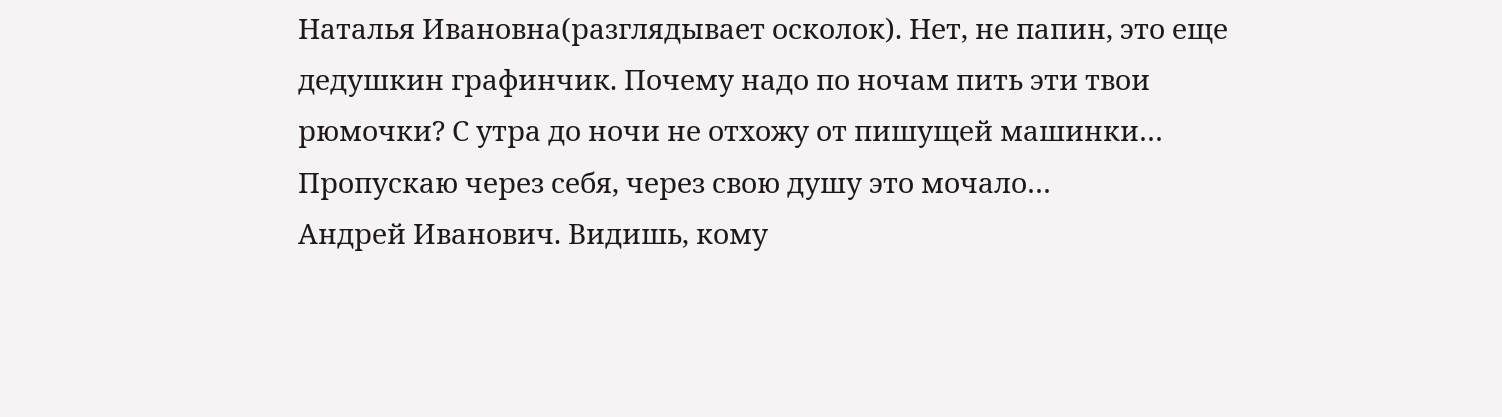Наталья Ивановна(разглядывает осколок). Нет, не папин, это еще дедушкин графинчик. Почему надо по ночам пить эти твои рюмочки? С утра до ночи не отхожу от пишущей машинки… Пропускаю через себя, через свою душу это мочало…
Андрей Иванович. Видишь, кому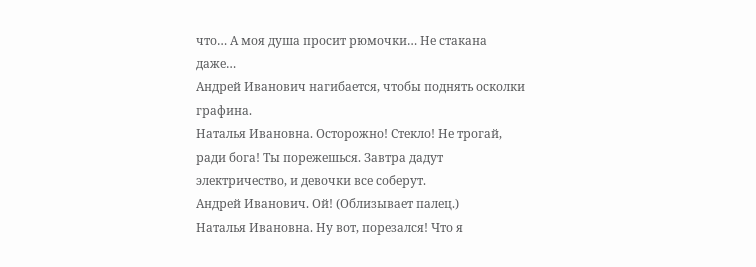что… А моя душа просит рюмочки… Не стакана даже…
Андрей Иванович нагибается, чтобы поднять осколки графина.
Наталья Ивановна. Осторожно! Стекло! Не трогай, ради бога! Ты порежешься. Завтра дадут электричество, и девочки все соберут.
Андрей Иванович. Ой! (Облизывает палец.)
Наталья Ивановна. Ну вот, порезался! Что я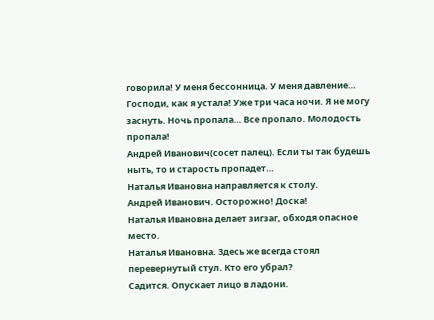говорила! У меня бессонница. У меня давление… Господи, как я устала! Уже три часа ночи. Я не могу заснуть. Ночь пропала… Все пропало. Молодость пропала!
Андрей Иванович(сосет палец). Если ты так будешь ныть, то и старость пропадет…
Наталья Ивановна направляется к столу.
Андрей Иванович. Осторожно! Доска!
Наталья Ивановна делает зигзаг, обходя опасное место.
Наталья Ивановна. Здесь же всегда стоял перевернутый стул. Кто его убрал?
Садится. Опускает лицо в ладони.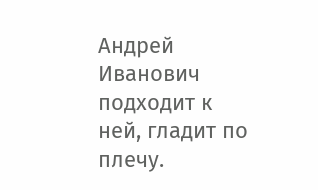Андрей Иванович подходит к ней, гладит по плечу.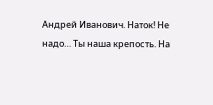Андрей Иванович. Наток! Не надо… Ты наша крепость. На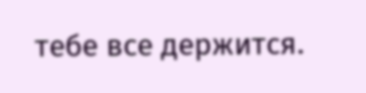тебе все держится.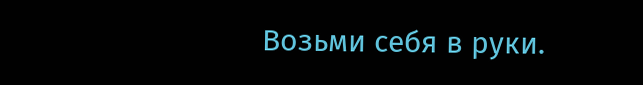Возьми себя в руки.